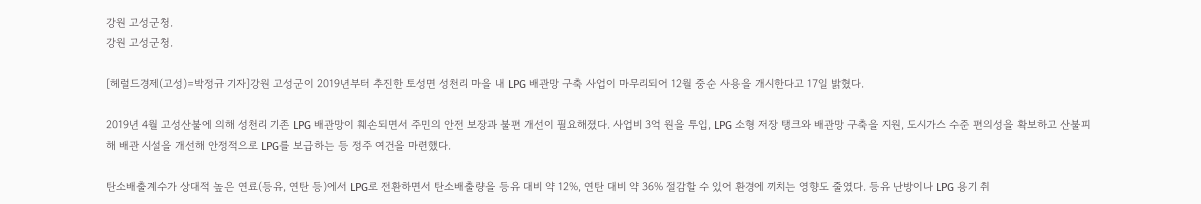강원 고성군청.
강원 고성군청.

[헤럴드경제(고성)=박정규 기자]강원 고성군이 2019년부터 추진한 토성면 성천리 마을 내 LPG 배관망 구축 사업이 마무리되어 12월 중순 사용을 개시한다고 17일 밝혔다.

2019년 4월 고성산불에 의해 성천리 기존 LPG 배관망이 훼손되면서 주민의 안전 보장과 불편 개선이 필요해졌다. 사업비 3억 원을 투입, LPG 소형 저장 탱크와 배관망 구축을 지원, 도시가스 수준 편의성을 확보하고 산불피해 배관 시설을 개선해 안정적으로 LPG를 보급하는 등 정주 여건을 마련했다.

탄소배출계수가 상대적 높은 연료(등유, 연탄 등)에서 LPG로 전환하면서 탄소배출량을 등유 대비 약 12%, 연탄 대비 약 36% 절감할 수 있어 환경에 끼치는 영향도 줄였다. 등유 난방이나 LPG 용기 취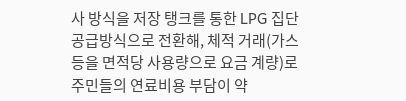사 방식을 저장 탱크를 통한 LPG 집단공급방식으로 전환해, 체적 거래(가스 등을 면적당 사용량으로 요금 계량)로 주민들의 연료비용 부담이 약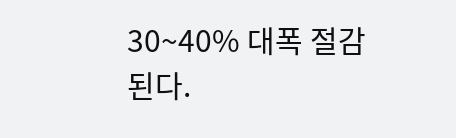30~40% 대폭 절감된다.